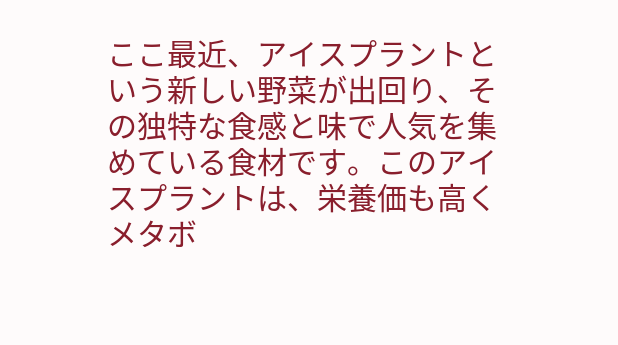ここ最近、アイスプラントという新しい野菜が出回り、その独特な食感と味で人気を集めている食材です。このアイスプラントは、栄養価も高くメタボ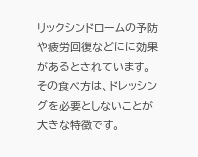リックシンドロームの予防や疲労回復などにに効果があるとされています。
その食べ方は、ドレッシングを必要としないことが大きな特徴です。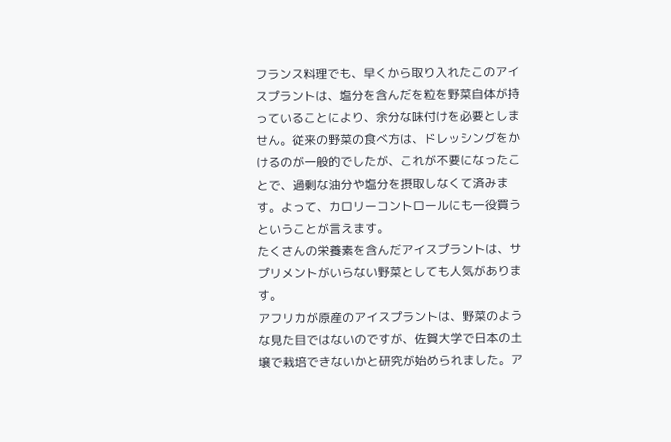フランス料理でも、早くから取り入れたこのアイスプラントは、塩分を含んだを粒を野菜自体が持っていることにより、余分な味付けを必要としません。従来の野菜の食べ方は、ドレッシングをかけるのが一般的でしたが、これが不要になったことで、過剰な油分や塩分を摂取しなくて済みます。よって、カロリーコントロールにも一役買うということが言えます。
たくさんの栄養素を含んだアイスプラントは、サプリメントがいらない野菜としても人気があります。
アフリカが原産のアイスプラントは、野菜のような見た目ではないのですが、佐賀大学で日本の土壌で栽培できないかと研究が始められました。ア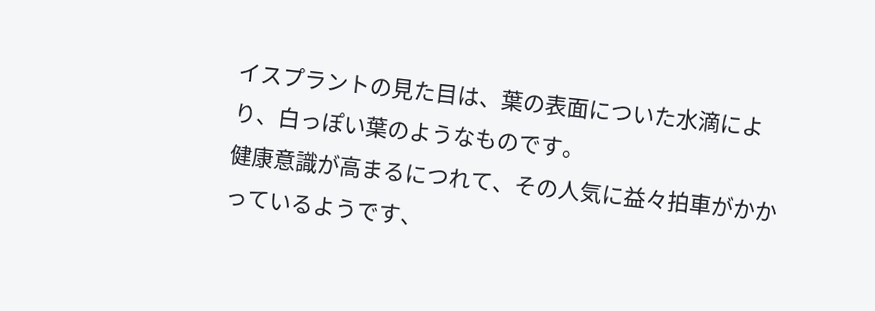イスプラントの見た目は、葉の表面についた水滴により、白っぽい葉のようなものです。
健康意識が高まるにつれて、その人気に益々拍車がかかっているようです、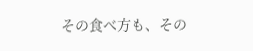その食べ方も、その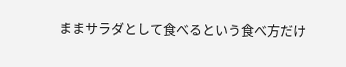ままサラダとして食べるという食べ方だけ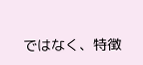ではなく、特徴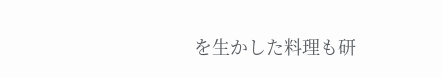を生かした料理も研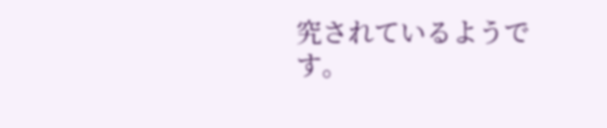究されているようです。